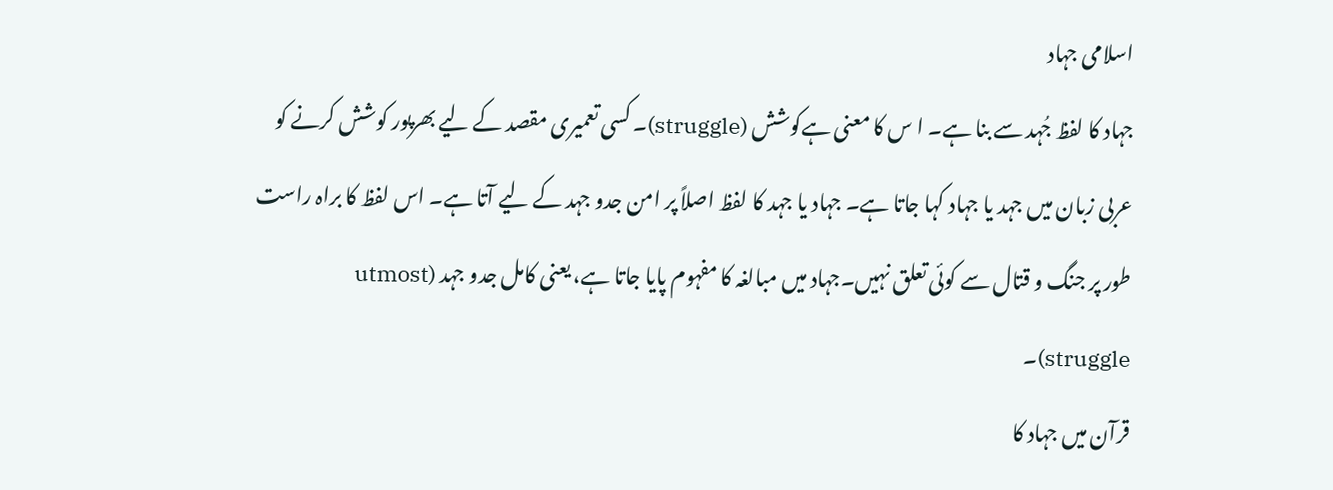اسلامی جہاد
جہاد کا لفظ جُہد سے بنا ہے۔ ا س کا معنی ہےکوشش (struggle)۔ کسی تعمیری مقصد کے لیے بھرپور کوشش کرنے کو عربی زبان میں جہد یا جہاد کہا جاتا ہے۔ جہاد یا جہد کا لفظ اصلاً پر امن جدو جہد کے لیے آتا ہے۔ اس لفظ کا براہ راست طور پر جنگ و قتال سے کوئی تعلق نہیں۔جہاد میں مبالغہ کا مفہوم پایا جاتا ہے، یعنی کامل جدو جہد (utmost struggle)۔
قرآن میں جہاد کا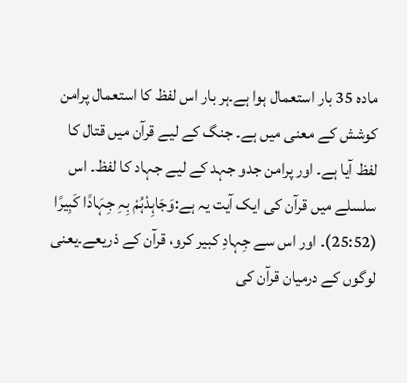مادہ 35 بار استعمال ہوا ہے۔ہر بار اس لفظ کا استعمال پرامن کوشش کے معنی میں ہے۔ جنگ کے لیے قرآن میں قتال کا لفظ آیا ہے۔ اور پرامن جدو جہد کے لیے جہاد کا لفظ۔ اس سلسلے میں قرآن کی ایک آیت یہ ہے:وَجَاہِدْہُمْ بِہِ جِہَادًا کَبِیرًا (25:52)۔ اور اس سے جِہادِ کبیر کرو، قرآن کے ذریعے۔یعنی لوگوں کے درمیان قرآن کی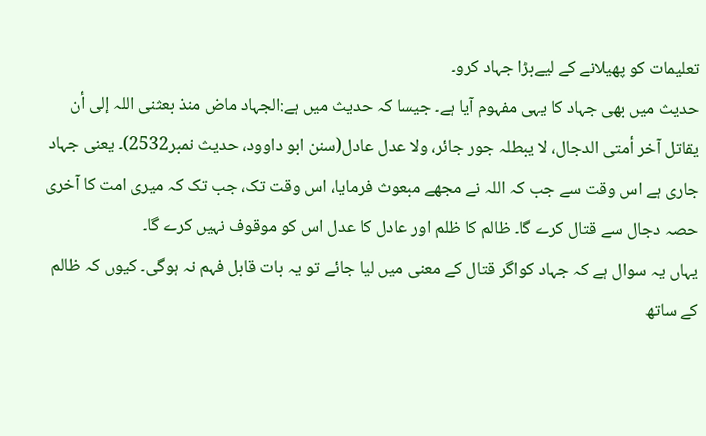تعلیمات کو پھیلانے کے لیےبڑا جہاد کرو۔
حدیث میں بھی جہاد کا یہی مفہوم آیا ہے۔ جیسا کہ حدیث میں ہے:الجہاد ماض منذ بعثنی اللہ إلى أن یقاتل آخر أمتی الدجال، لا یبطلہ جور جائر، ولا عدل عادل(سنن ابو داوود، حدیث نمبر2532)۔ یعنی جہاد جاری ہے اس وقت سے جب کہ اللہ نے مجھے مبعوث فرمایا، اس وقت تک، جب تک کہ میری امت کا آخری حصہ دجال سے قتال کرے گا۔ ظالم کا ظلم اور عادل کا عدل اس کو موقوف نہیں کرے گا۔
یہاں یہ سوال ہے کہ جہاد کواگر قتال کے معنی میں لیا جائے تو یہ بات قابل فہم نہ ہوگی۔ کیوں کہ ظالم کے ساتھ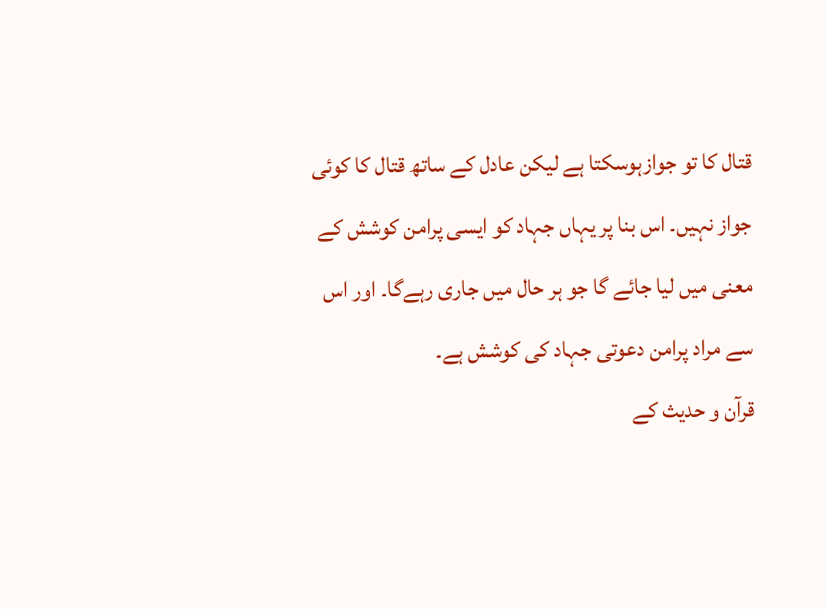قتال کا تو جوازہوسکتا ہے لیکن عادل کے ساتھ قتال کا کوئی جواز نہیں۔ اس بنا پر یہاں جہاد کو ایسی پرامن کوشش کے معنی میں لیا جائے گا جو ہر حال میں جاری رہےگا۔ اور اس سے مراد پرامن دعوتی جہاد کی کوشش ہے۔
قرآن و حدیث کے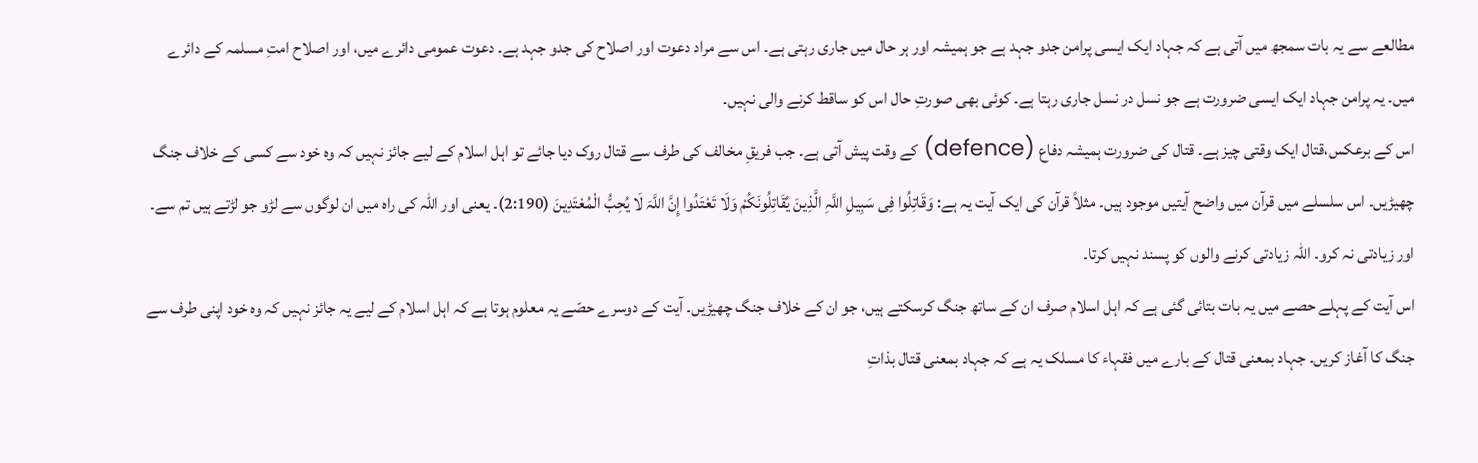مطالعے سے یہ بات سمجھ میں آتی ہے کہ جہاد ایک ایسی پرامن جدو جہد ہے جو ہمیشہ اور ہر حال میں جاری رہتی ہے۔ اس سے مراد دعوت اور اصلاح کی جدو جہد ہے۔ دعوت عمومی دائرے میں، اور اصلاح امتِ مسلمہ کے دائرے میں۔ یہ پرامن جہاد ایک ایسی ضرورت ہے جو نسل در نسل جاری رہتا ہے۔ کوئی بھی صورتِ حال اس کو ساقط کرنے والی نہیں۔
اس کے برعکس،قتال ایک وقتی چیز ہے۔ قتال کی ضرورت ہمیشہ دفاع (defence) کے وقت پیش آتی ہے۔ جب فریقِ مخالف کی طرف سے قتال روک دیا جائے تو اہل اسلام کے لیے جائز نہیں کہ وہ خود سے کسی کے خلاف جنگ چھیڑیں۔ اس سلسلے میں قرآن میں واضح آیتیں موجود ہیں۔ مثلاً قرآن کی ایک آیت یہ ہے: وَقَاتِلُوا فِی سَبِیلِ اللَّہِ الَّذِینَ یُقَاتِلُونَکُمْ وَلَا تَعْتَدُوا إِنَّ اللَّہَ لَا یُحِبُّ الْمُعْتَدِینَ (2:190)۔ یعنی اور اللہ کی راہ میں ان لوگوں سے لڑو جو لڑتے ہیں تم سے۔ اور زیادتی نہ کرو۔ اللہ زیادتی کرنے والوں کو پسند نہیں کرتا۔
اس آیت کے پہلے حصے میں یہ بات بتائی گئی ہے کہ اہل اسلام صرف ان کے ساتھ جنگ کرسکتے ہیں، جو ان کے خلاف جنگ چھیڑیں۔ آیت کے دوسرے حصّے یہ معلوم ہوتا ہے کہ اہل اسلام کے لیے یہ جائز نہیں کہ وہ خود اپنی طرف سے جنگ کا آغاز کریں۔ جہاد بمعنی قتال کے بارے میں فقہاء کا مسلک یہ ہے کہ جہاد بمعنی قتال بذاتِ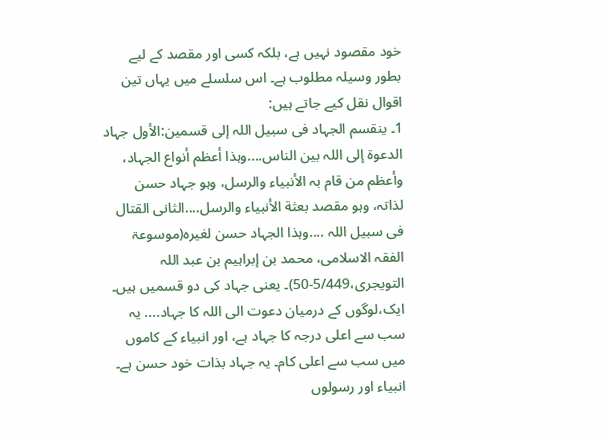خود مقصود نہیں ہے، بلکہ کسی اور مقصد کے لیے بطور وسیلہ مطلوب ہے۔ اس سلسلے میں یہاں تین اقوال نقل کیے جاتے ہیں:
1۔ ینقسم الجہاد فی سبیل اللہ إلى قسمین:الأول جہاد الدعوة إلى اللہ بین الناس....وہذا أعظم أنواع الجہاد، وأعظم من قام بہ الأنبیاء والرسل، وہو جہاد حسن لذاتہ، وہو مقصد بعثة الأنبیاء والرسل....الثانی القتال فی سبیل اللہ ....وہذا الجہاد حسن لغیرہ(موسوعۃ الفقہ الاسلامی، محمد بن إبراہیم بن عبد اللہ التویجری،5/449-50)۔ یعنی جہاد کی دو قسمیں ہیں۔ ایک،لوگوں کے درمیان دعوت الی اللہ کا جہاد.... یہ سب سے اعلی درجہ کا جہاد ہے، اور انبیاء کے کاموں میں سب سے اعلی کام۔ یہ جہاد بذات خود حسن ہے۔ انبیاء اور رسولوں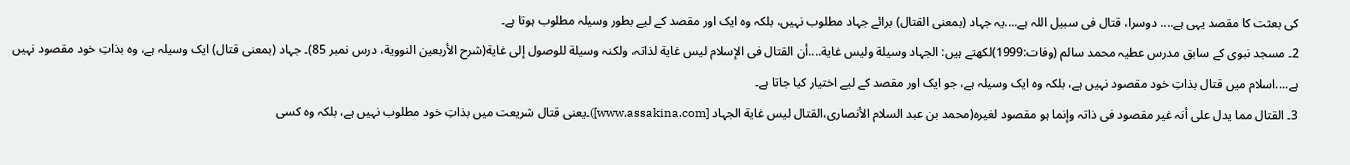کی بعثت کا مقصد یہی ہے.... دوسرا، قتال فی سبیل اللہ ہے....یہ جہاد (بمعنی القتال) برائے جہاد مطلوب نہیں، بلکہ وہ ایک اور مقصد کے لیے بطور وسیلہ مطلوب ہوتا ہے۔
2۔ مسجد نبوی کے سابق مدرس عطیہ محمد سالم (وفات:1999)لکھتے ہیں: الجہاد وسیلة ولیس غایة....أن القتال فی الإسلام لیس غایة لذاتہ، ولکنہ وسیلة للوصول إلى غایة(شرح الأربعین النوویة، درس نمبر 85)۔ جہاد (بمعنی قتال) ایک وسیلہ ہے، وہ بذاتِ خود مقصود نہیں ہے....اسلام میں قتال بذاتِ خود مقصود نہیں ہے، بلکہ وہ ایک وسیلہ ہے، جو ایک اور مقصد کے لیے اختیار کیا جاتا ہے۔
3۔ القتال مما یدل على أنہ غیر مقصود فی ذاتہ وإنما ہو مقصود لغیرہ(محمد بن عبد السلام الأنصاری،القتال لیس غایة الجہاد [www.assakina.com])۔یعنی قتال شریعت میں بذاتِ خود مطلوب نہیں ہے، بلکہ وہ کسی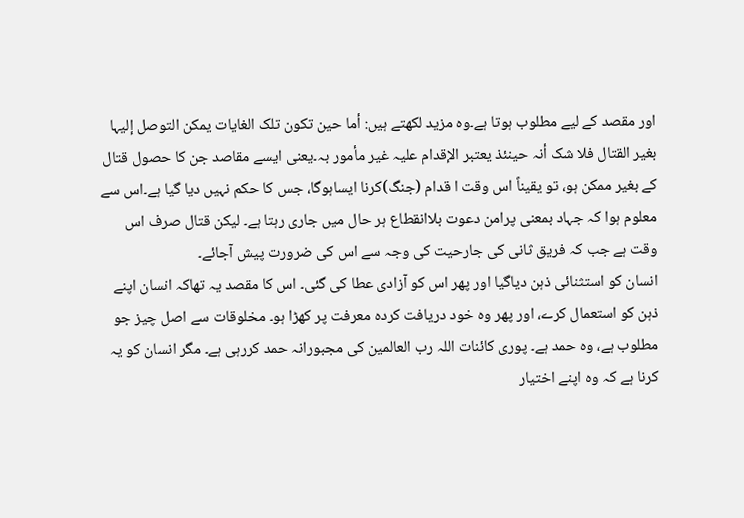اور مقصد کے لیے مطلوب ہوتا ہے۔وہ مزید لکھتے ہیں: أما حین تکون تلک الغایات یمکن التوصل إلیہا بغیر القتال فلا شک أنہ حینئذ یعتبر الإقدام علیہ غیر مأمور بہ۔یعنی ایسے مقاصد جن کا حصول قتال کے بغیر ممکن ہو، تو یقیناً اس وقت ا قدام (جنگ)کرنا ایساہوگا، جس کا حکم نہیں دیا گیا ہے۔اس سے معلوم ہوا کہ جہاد بمعنی پرامن دعوت بلاانقطاع ہر حال میں جاری رہتا ہے۔ لیکن قتال صرف اس وقت ہے جب کہ فریق ثانی کی جارحیت کی وجہ سے اس کی ضرورت پیش آجائے۔
انسان کو استثنائی ذہن دیاگیا اور پھر اس کو آزادی عطا کی گئی۔ اس کا مقصد یہ تھاکہ انسان اپنے ذہن کو استعمال کرے، اور پھر وہ خود دریافت کردہ معرفت پر کھڑا ہو۔ مخلوقات سے اصل چیز جو مطلوب ہے، وہ حمد ہے۔ پوری کائنات اللہ رب العالمین کی مجبورانہ حمد کررہی ہے۔ مگر انسان کو یہ کرنا ہے کہ وہ اپنے اختیار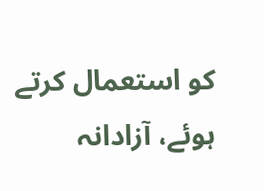کو استعمال کرتے ہوئے، آزادانہ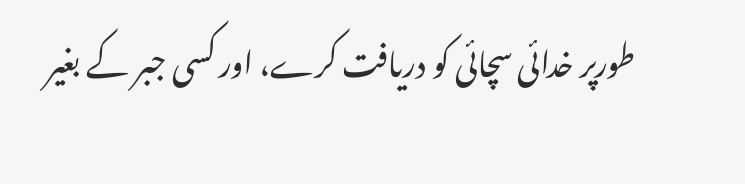طورپر خدائی سچائی کو دریافت کرے، اور کسی جبر کے بغیر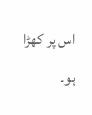اس پر کھڑا ہو۔